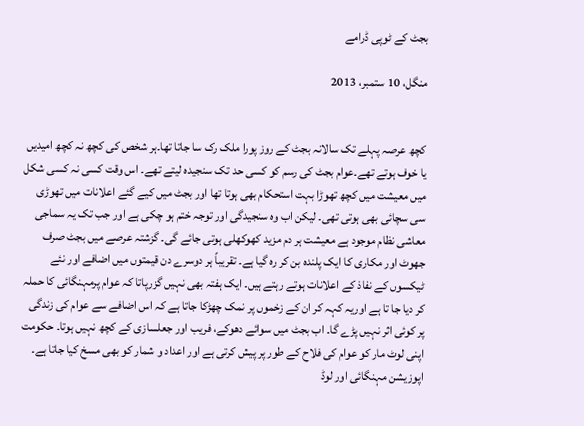بجٹ کے ٹوپی ڈرامے

منگل، 10 ستمبر، 2013


کچھ عرصہ پہلے تک سالانہ بجٹ کے روز پورا ملک رک سا جاتا تھا۔ہر شخص کی کچھ نہ کچھ امیدیں یا خوف ہوتے تھے۔عوام بجٹ کی رسم کو کسی حد تک سنجیدہ لیتے تھے۔ اس وقت کسی نہ کسی شکل میں معیشت میں کچھ تھوڑا بہت استحکام بھی ہوتا تھا اور بجٹ میں کیے گئے اعلانات میں تھوڑی سی سچائی بھی ہوتی تھی۔ لیکن اب وہ سنجیدگی اور توجہ ختم ہو چکی ہے اور جب تک یہ سماجی معاشی نظام موجود ہے معیشت ہر دم مزید کھوکھلی ہوتی جائے گی۔ گزشتہ عرصے میں بجٹ صرف جھوٹ اور مکاری کا ایک پلندہ بن کر رہ گیا ہے۔ تقریباً ہر دوسرے دن قیمتوں میں اضافے اور نئے ٹیکسوں کے نفاذ کے اعلانات ہوتے رہتے ہیں۔ ایک ہفتہ بھی نہیں گزرپاتا کہ عوام پرمہنگائی کا حملہ کر دیا جا تا ہے اوریہ کہہ کر ان کے زخموں پر نمک چھڑکا جاتا ہے کہ اس اضافے سے عوام کی زندگی پر کوئی اثر نہیں پڑے گا۔ اب بجٹ میں سوائے دھوکے، فریب اور جعلسازی کے کچھ نہیں ہوتا۔ حکومت اپنی لوٹ مار کو عوام کی فلاح کے طور پر پیش کرتی ہے اور اعداد و شمار کو بھی مسخ کیا جاتا ہے۔ اپوزیشن مہنگائی اور لوڈ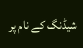شیڈنگ کے نام پر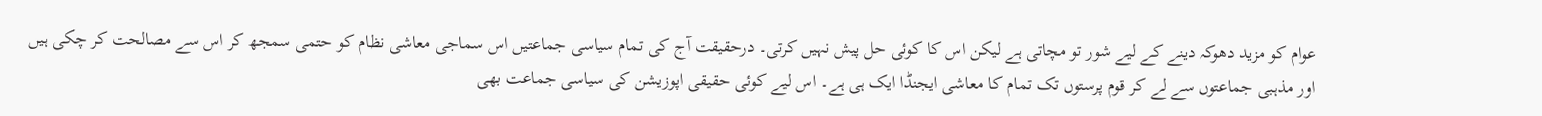عوام کو مزید دھوکہ دینے کے لیے شور تو مچاتی ہے لیکن اس کا کوئی حل پیش نہیں کرتی۔ درحقیقت آج کی تمام سیاسی جماعتیں اس سماجی معاشی نظام کو حتمی سمجھ کر اس سے مصالحت کر چکی ہیں اور مذہبی جماعتوں سے لے کر قوم پرستوں تک تمام کا معاشی ایجنڈا ایک ہی ہے۔ اس لیے کوئی حقیقی اپوزیشن کی سیاسی جماعت بھی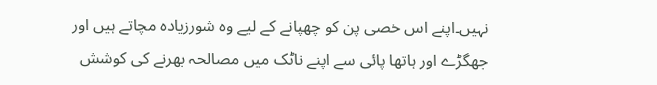نہیں۔اپنے اس خصی پن کو چھپانے کے لیے وہ شورزیادہ مچاتے ہیں اور جھگڑے اور ہاتھا پائی سے اپنے ناٹک میں مصالحہ بھرنے کی کوشش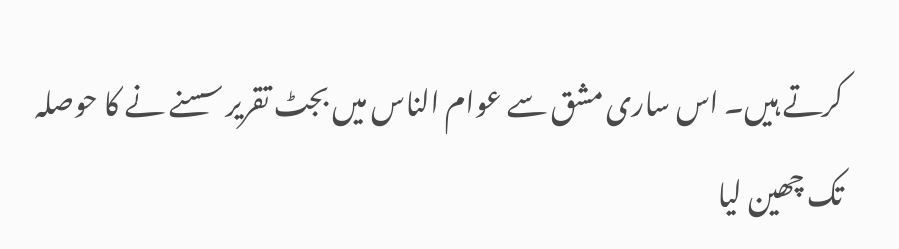کرتے ہیں۔ اس ساری مشق سے عوام الناس میں بجٹ تقریر سسنے نے کا حوصلہ تک چھین لیا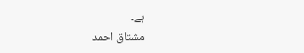ہے۔
مشتاق احمد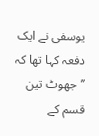یوسفی نے ایک دفعہ کہا تھا کہ ’’جھوٹ تین قسم کے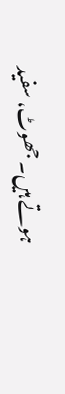ہوتے ہیں۔ جھوٹ، سفید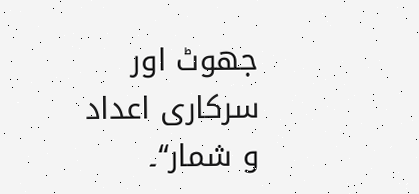جھوٹ اور سرکاری اعداد و شمار‘‘۔